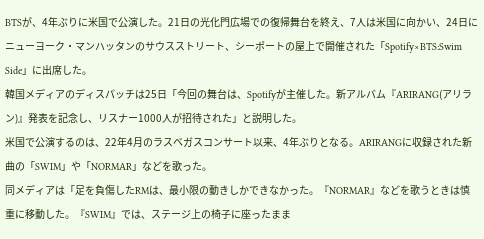BTSが、4年ぶりに米国で公演した。21日の光化門広場での復帰舞台を終え、7人は米国に向かい、24日にニューヨーク・マンハッタンのサウスストリート、シーポートの屋上で開催された「Spotify×BTS:Swim Side」に出席した。
韓国メディアのディスパッチは25日「今回の舞台は、Spotifyが主催した。新アルバム『ARIRANG(アリラン)』発表を記念し、リスナー1000人が招待された」と説明した。
米国で公演するのは、22年4月のラスベガスコンサート以来、4年ぶりとなる。ARIRANGに収録された新曲の「SWIM」や「NORMAR」などを歌った。
同メディアは「足を負傷したRMは、最小限の動きしかできなかった。『NORMAR』などを歌うときは慎重に移動した。『SWIM』では、ステージ上の椅子に座ったまま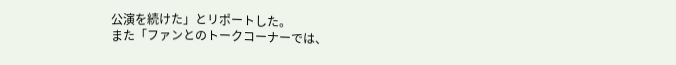公演を続けた」とリポートした。
また「ファンとのトークコーナーでは、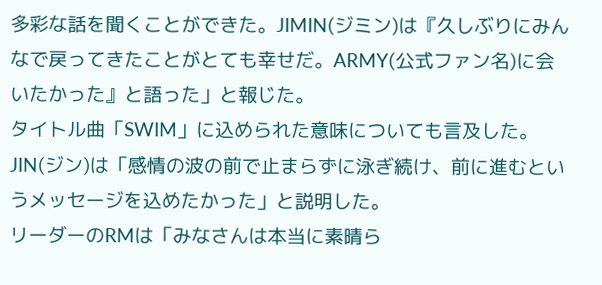多彩な話を聞くことができた。JIMIN(ジミン)は『久しぶりにみんなで戻ってきたことがとても幸せだ。ARMY(公式ファン名)に会いたかった』と語った」と報じた。
タイトル曲「SWIM」に込められた意味についても言及した。JIN(ジン)は「感情の波の前で止まらずに泳ぎ続け、前に進むというメッセージを込めたかった」と説明した。
リーダーのRMは「みなさんは本当に素晴ら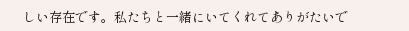しい存在です。私たちと一緒にいてくれてありがたいで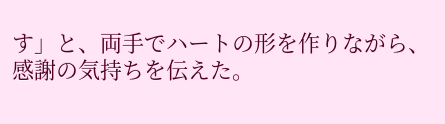す」と、両手でハートの形を作りながら、感謝の気持ちを伝えた。